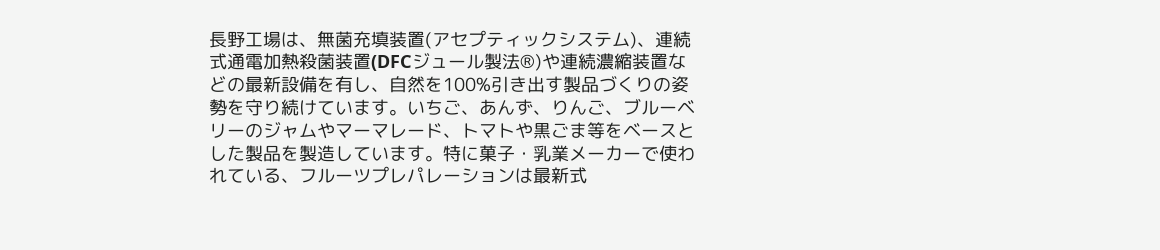長野工場は、無菌充填装置(アセプティックシステム)、連続式通電加熱殺菌装置(DFCジュール製法®)や連続濃縮装置などの最新設備を有し、自然を100%引き出す製品づくりの姿勢を守り続けています。いちご、あんず、りんご、ブルーベリーのジャムやマーマレード、トマトや黒ごま等をベースとした製品を製造しています。特に菓子・乳業メーカーで使われている、フルーツプレパレーションは最新式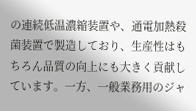の連続低温濃縮装置や、通電加熱殺菌装置で製造しており、生産性はもちろん品質の向上にも大きく貢献しています。一方、一般業務用のジャ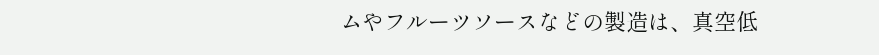ムやフルーツソースなどの製造は、真空低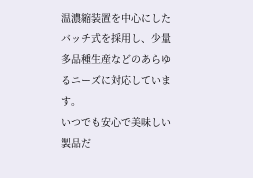温濃縮装置を中心にしたバッチ式を採用し、少量多品種生産などのあらゆるニーズに対応しています。
いつでも安心で美味しい製品だ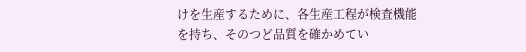けを生産するために、各生産工程が検査機能を持ち、そのつど品質を確かめてい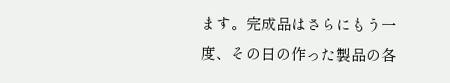ます。完成品はさらにもう一度、その日の作った製品の各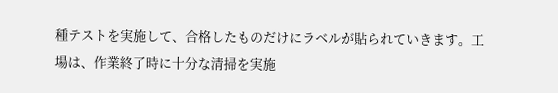種テストを実施して、合格したものだけにラベルが貼られていきます。工場は、作業終了時に十分な清掃を実施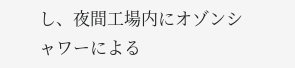し、夜間工場内にオゾンシャワーによる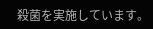殺菌を実施しています。